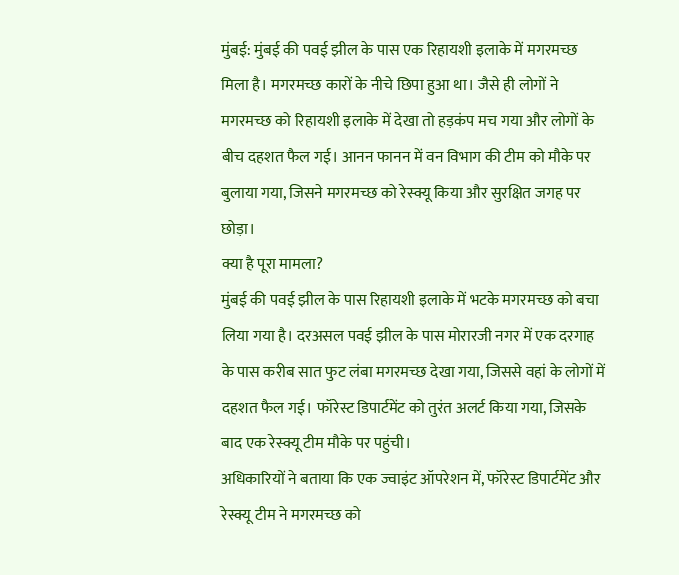मुंबई: मुंबई की पवई झील के पास एक रिहायशी इलाके में मगरमच्छ मिला है। मगरमच्छ कारों के नीचे छिपा हुआ था। जैसे ही लोगों ने मगरमच्छ को रिहायशी इलाके में देखा तो हड़कंप मच गया और लोगों के बीच दहशत फैल गई। आनन फानन में वन विभाग की टीम को मौके पर बुलाया गया, जिसने मगरमच्छ को रेस्क्यू किया और सुरक्षित जगह पर छोड़ा।
क्या है पूरा मामला?
मुंबई की पवई झील के पास रिहायशी इलाके में भटके मगरमच्छ को बचा लिया गया है। दरअसल पवई झील के पास मोरारजी नगर में एक दरगाह के पास करीब सात फुट लंबा मगरमच्छ देखा गया, जिससे वहां के लोगों में दहशत फैल गई। फॉरेस्ट डिपार्टमेंट को तुरंत अलर्ट किया गया, जिसके बाद एक रेस्क्यू टीम मौके पर पहुंची।
अधिकारियों ने बताया कि एक ज्वाइंट ऑपरेशन में, फॉरेस्ट डिपार्टमेंट और रेस्क्यू टीम ने मगरमच्छ को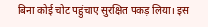बिना कोई चोट पहुंचाए सुरक्षित पकड़ लिया। इस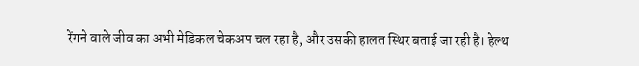रेंगने वाले जीव का अभी मेडिकल चेकअप चल रहा है, और उसकी हालत स्थिर बताई जा रही है। हेल्थ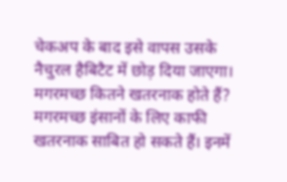चेकअप के बाद इसे वापस उसके नैचुरल हैबिटैट में छोड़ दिया जाएगा।
मगरमच्छ कितने खतरनाक होते हैं?
मगरमच्छ इंसानों के लिए काफी खतरनाक साबित हो सकते हैं। इनमें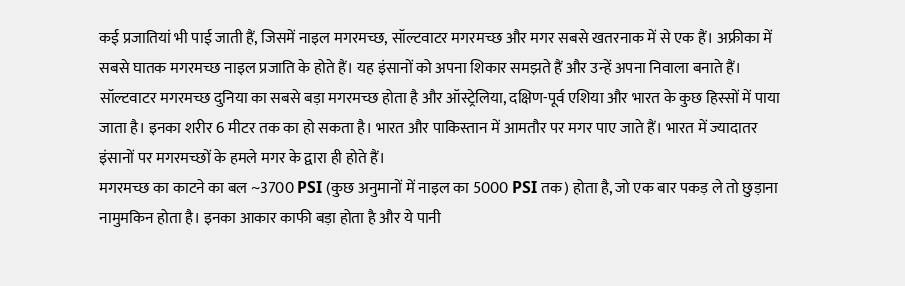कई प्रजातियां भी पाई जाती हैं, जिसमें नाइल मगरमच्छ, सॉल्टवाटर मगरमच्छ और मगर सबसे खतरनाक में से एक हैं। अफ्रीका में सबसे घातक मगरमच्छ नाइल प्रजाति के होते हैं। यह इंसानों को अपना शिकार समझते हैं और उन्हें अपना निवाला बनाते हैं।
सॉल्टवाटर मगरमच्छ दुनिया का सबसे बड़ा मगरमच्छ होता है और ऑस्ट्रेलिया, दक्षिण-पूर्व एशिया और भारत के कुछ हिस्सों में पाया जाता है। इनका शरीर 6 मीटर तक का हो सकता है। भारत और पाकिस्तान में आमतौर पर मगर पाए जाते हैं। भारत में ज्यादातर इंसानों पर मगरमच्छों के हमले मगर के द्वारा ही होते हैं।
मगरमच्छ का काटने का बल ~3700 PSI (कुछ अनुमानों में नाइल का 5000 PSI तक) होता है, जो एक बार पकड़ ले तो छुड़ाना नामुमकिन होता है। इनका आकार काफी बड़ा होता है और ये पानी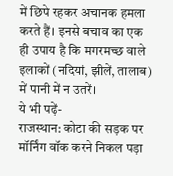में छिपे रहकर अचानक हमला करते हैं। इनसे बचाव का एक ही उपाय है कि मगरमच्छ वाले इलाकों (नदियां, झीलें, तालाब) में पानी में न उतरें।
ये भी पढ़ें-
राजस्थान: कोटा की सड़क पर मॉर्निंग वॉक करने निकल पड़ा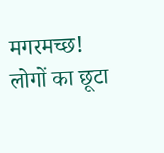मगरमच्छ! लोगों का छूटा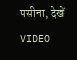पसीना, देखें VIDEO